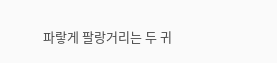파랗게 팔랑거리는 두 귀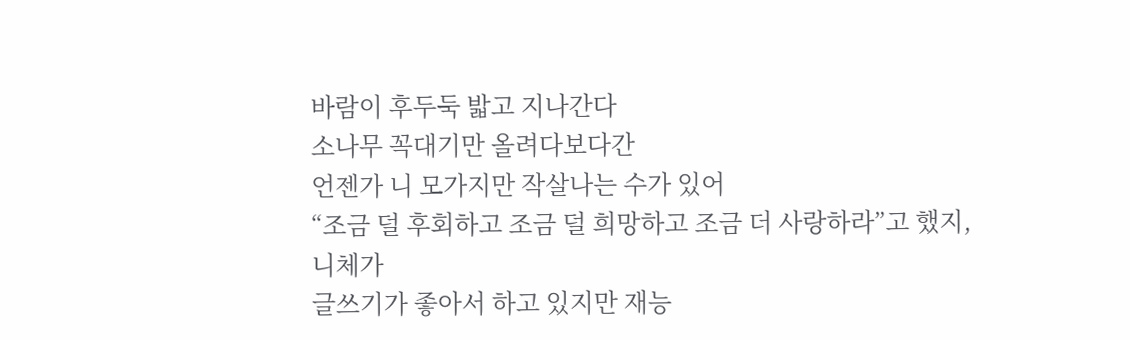바람이 후두둑 밟고 지나간다
소나무 꼭대기만 올려다보다간
언젠가 니 모가지만 작살나는 수가 있어
“조금 덜 후회하고 조금 덜 희망하고 조금 더 사랑하라”고 했지,
니체가
글쓰기가 좋아서 하고 있지만 재능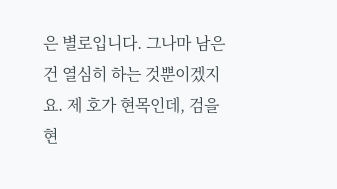은 별로입니다. 그나마 남은 건 열심히 하는 것뿐이겠지요. 제 호가 현목인데, 검을 현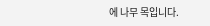에 나무 목입니다.